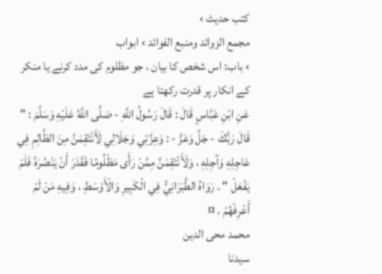کتب حدیث ›
مجمع الزوائد ومنبع الفوائد › ابواب
› باب: اس شخص کا بیان ، جو مظلوم کی مدد کرنے یا منکر کے انکار پر قدرت رکھتا ہے
عَنِ ابْنِ عَبَّاسٍ قَالَ : قَالَ رَسُولُ اللَّهِ - صَلَّى اللَّهُ عَلَيْهِ وَسَلَّمَ : " قَالَ رَبُّكَ - جَلَّ وَعَزَّ - : وَعِزَّتِي وَجَلَالِي لَأَنْتَقِمَنَّ مِنَ الظَّالِمِ فِي عَاجِلِهِ وَآجِلِهِ ، وَلَأَنْتَقِمَنَّ مِمَّنْ رَأَى مَظْلُومًا فَقَدَرَ أَنْ يَنْصُرَهُ فَلَمْ يَفْعَلْ " . رَوَاهُ الطَّبَرَانِيُّ فِي الْكَبِيرِ وَالْأَوْسَطِ ، وَفِيهِ مَنْ لَمْ أَعْرِفْهُمْ . ¤
محمد محی الدین
سیدنا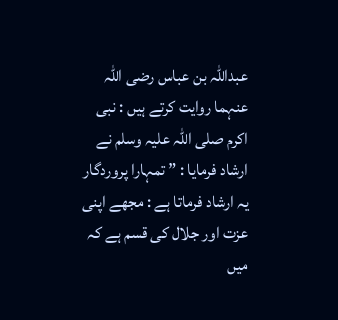عبداللہ بن عباس رضی اللہ عنہما روایت کرتے ہیں : نبی اکرم صلی اللہ علیہ وسلم نے ارشاد فرمایا : ” تمہارا پروردگار یہ ارشاد فرماتا ہے : مجھے اپنی عزت اور جلال کی قسم ہے کہ میں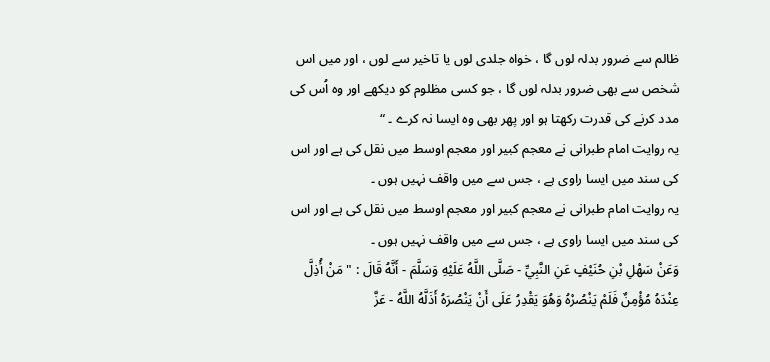ظالم سے ضرور بدلہ لوں گا ، خواہ جلدی لوں یا تاخیر سے لوں ، اور میں اس شخص سے بھی ضرور بدلہ لوں گا ، جو کسی مظلوم کو دیکھے اور وہ اُس کی مدد کرنے کی قدرت رکھتا ہو اور پھر بھی وہ ایسا نہ کرے ۔ “
یہ روایت امام طبرانی نے معجم کبیر اور معجم اوسط میں نقل کی ہے اور اس کی سند میں ایسا راوی ہے ، جس سے میں واقف نہیں ہوں ۔
یہ روایت امام طبرانی نے معجم کبیر اور معجم اوسط میں نقل کی ہے اور اس کی سند میں ایسا راوی ہے ، جس سے میں واقف نہیں ہوں ۔
وَعَنْ سَهْلِ بْنِ حُنَيْفٍ عَنِ النَّبِيِّ - صَلَّى اللَّهُ عَلَيْهِ وَسَلَّمَ - أَنَّهُ قَالَ : " مَنْ أُذِلَّ عِنْدَهُ مُؤْمِنٌ فَلَمْ يَنْصُرْهُ وَهُوَ يَقْدِرُ عَلَى أَنْ يَنْصُرَهُ أَذَلَّهُ اللَّهُ - عَزَّ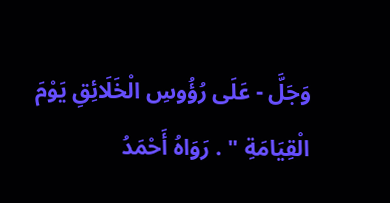وَجَلَّ - عَلَى رُؤُوسِ الْخَلَائِقِ يَوْمَ الْقِيَامَةِ " . رَوَاهُ أَحْمَدُ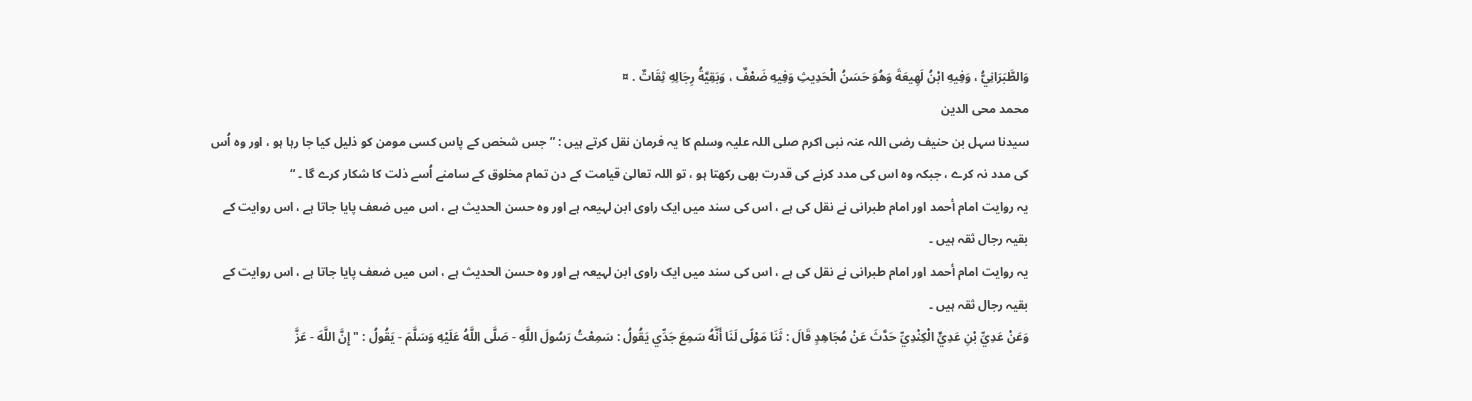وَالطَّبَرَانِيُّ ، وَفِيهِ ابْنُ لَهِيعَةَ وَهُوَ حَسَنُ الْحَدِيثِ وَفِيهِ ضَعْفٌ ، وَبَقِيَّةُ رِجَالِهِ ثِقَاتٌ . ¤
محمد محی الدین
سیدنا سہل بن حنیف رضی اللہ عنہ نبی اکرم صلی اللہ علیہ وسلم کا یہ فرمان نقل کرتے ہیں : ” جس شخص کے پاس کسی مومن کو ذلیل کیا جا رہا ہو ، اور وہ اُس کی مدد نہ کرے ، جبکہ وہ اس کی مدد کرنے کی قدرت بھی رکھتا ہو ، تو اللہ تعالیٰ قیامت کے دن تمام مخلوق کے سامنے اُسے ذلت کا شکار کرے گا ۔ “
یہ روایت امام أحمد اور امام طبرانی نے نقل کی ہے ، اس کی سند میں ایک راوی ابن لہیعہ ہے اور وہ حسن الحدیث ہے ، اس میں ضعف پایا جاتا ہے ، اس روایت کے بقیہ رجال ثقہ ہیں ۔
یہ روایت امام أحمد اور امام طبرانی نے نقل کی ہے ، اس کی سند میں ایک راوی ابن لہیعہ ہے اور وہ حسن الحدیث ہے ، اس میں ضعف پایا جاتا ہے ، اس روایت کے بقیہ رجال ثقہ ہیں ۔
وَعَنْ عَدِيِّ بْنِ عَدِيٍّ الْكِنْدِيِّ حَدَّثَ عَنْ مُجَاهِدٍ قَالَ : ثَنَا مَوْلًى لَنَا أَنَّهُ سَمِعَ جَدِّي يَقُولُ : سَمِعْتُ رَسُولَ اللَّهِ - صَلَّى اللَّهُ عَلَيْهِ وَسَلَّمَ - يَقُولُ : " إِنَّ اللَّهَ - عَزَّ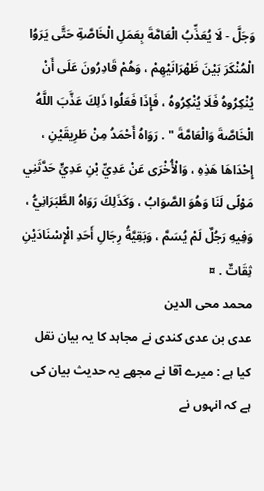وَجَلَّ - لَا يُعَذِّبُ الْعَامَّةَ بِعَمَلِ الْخَاصَّةِ حَتَّى يَرَوُا الْمُنْكَرَ بَيْنَ ظَهْرَانَيْهِمْ ، وَهُمْ قَادِرُونَ عَلَى أَنْ يُنْكِرُوهُ فَلَا يُنْكِرُوهُ ، فَإِذَا فَعَلُوا ذَلِكَ عَذَّبَ اللَّهُ الْخَاصَّةَ وَالْعَامَّةَ " . رَوَاهُ أَحْمَدُ مِنْ طَرِيقَيْنِ ، إِحْدَاهَا هَذِهِ ، وَالْأُخْرَى عَنْ عَدِيِّ بْنِ عَدِيٍّ حَدَّثَنِي مَوْلًى لَنَا وَهُوَ الصَّوَابُ ، وَكَذَلِكَ رَوَاهُ الطَّبَرَانِيُّ ، وَفِيهِ رَجُلٌ لَمْ يُسَمَّ ، وَبَقِيَّةُ رِجَالِ أَحَدِ الْإِسْنَادَيْنِ ثِقَاتٌ . ¤
محمد محی الدین
عدی بن عدی کندی نے مجاہد کا یہ بیان نقل کیا ہے : میرے آقا نے مجھے یہ حدیث بیان کی ہے کہ انہوں نے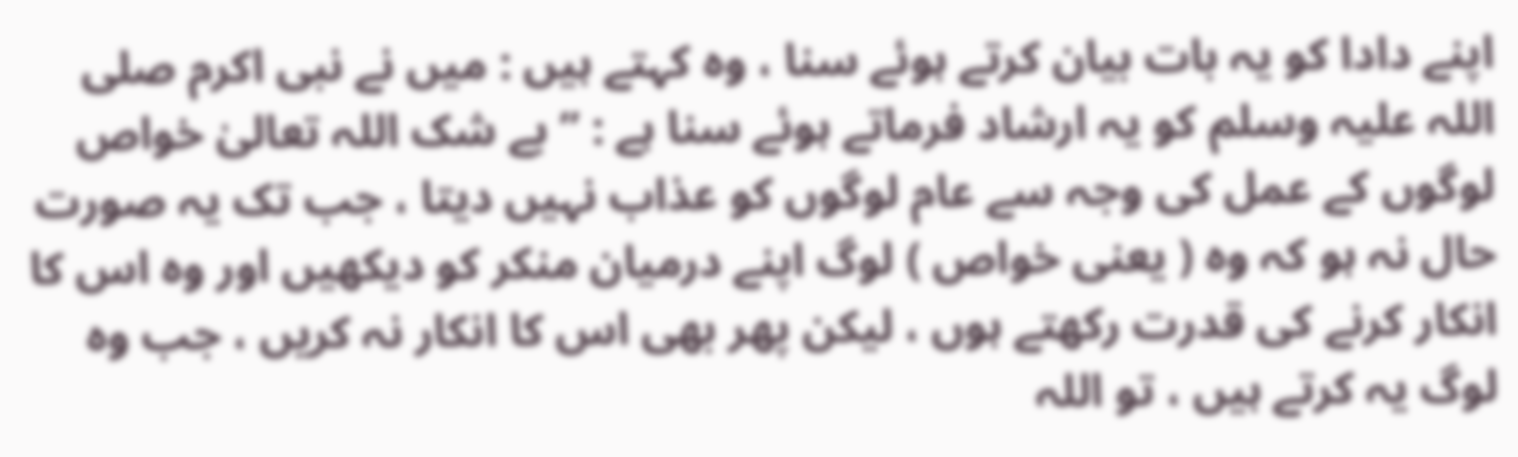اپنے دادا کو یہ بات بیان کرتے ہوئے سنا ، وہ کہتے ہیں : میں نے نبی اکرم صلی اللہ علیہ وسلم کو یہ ارشاد فرماتے ہوئے سنا ہے : ” بے شک اللہ تعالیٰ خواص لوگوں کے عمل کی وجہ سے عام لوگوں کو عذاب نہیں دیتا ، جب تک یہ صورت حال نہ ہو کہ وہ ( یعنی خواص ) لوگ اپنے درمیان منکر کو دیکھیں اور وہ اس کا انکار کرنے کی قدرت رکھتے ہوں ، لیکن پھر بھی اس کا انکار نہ کریں ، جب وہ لوگ یہ کرتے ہیں ، تو اللہ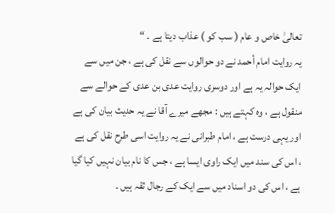تعالیٰ خاص و عام ( سب کو ) عذاب دیتا ہے ۔ “
یہ روایت امام أحمد نے دو حوالوں سے نقل کی ہے ، جن میں سے ایک حوالہ یہ ہے اور دوسری روایت عدی بن عدی کے حوالے سے منقول ہے ، وہ کہتے ہیں : مجھے میرے آقا نے یہ حدیث بیان کی ہے اور یہی درست ہے ، امام طبرانی نے یہ روایت اسی طرح نقل کی ہے ، اس کی سند میں ایک راوی ایسا ہے ، جس کا نام بیان نہیں کیا گیا ہے ، اس کی دو اسناد میں سے ایک کے رجال ثقہ ہیں ۔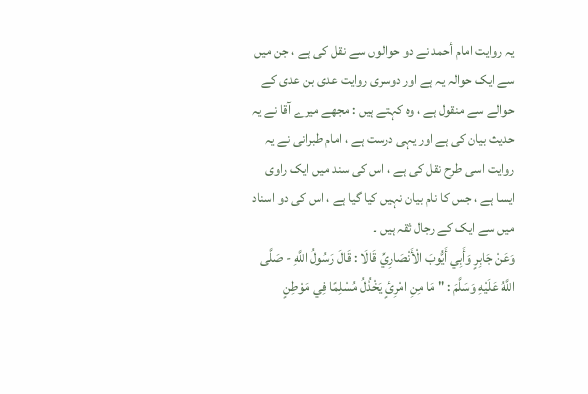یہ روایت امام أحمد نے دو حوالوں سے نقل کی ہے ، جن میں سے ایک حوالہ یہ ہے اور دوسری روایت عدی بن عدی کے حوالے سے منقول ہے ، وہ کہتے ہیں : مجھے میرے آقا نے یہ حدیث بیان کی ہے اور یہی درست ہے ، امام طبرانی نے یہ روایت اسی طرح نقل کی ہے ، اس کی سند میں ایک راوی ایسا ہے ، جس کا نام بیان نہیں کیا گیا ہے ، اس کی دو اسناد میں سے ایک کے رجال ثقہ ہیں ۔
وَعَنْ جَابِرٍ وَأَبِي أَيُّوبَ الْأَنْصَارِيِّ قَالَا : قَالَ رَسُولُ اللَّهِ - صَلَّى اللَّهُ عَلَيْهِ وَسَلَّمَ : " مَا مِنِ امْرِئٍ يَخْذُلُ مُسْلِمًا فِي مَوْطِنٍ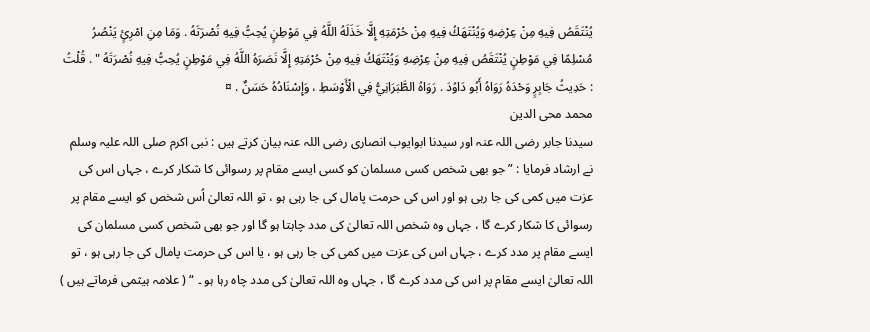يُنْتَقَصُ فِيهِ مِنْ عِرْضِهِ وَيُنْتَهَكُ فِيهِ مِنْ حُرْمَتِهِ إِلَّا خَذَلَهُ اللَّهُ فِي مَوْطِنٍ يُحِبُّ فِيهِ نُصْرَتَهُ . وَمَا مِنِ امْرِئٍ يَنْصُرُ مُسْلِمًا فِي مَوْطِنٍ يُنْتَقَصُ فِيهِ مِنْ عِرْضِهِ وَيُنْتَهَكُ فِيهِ مِنْ حُرْمَتِهِ إِلَّا نَصَرَهُ اللَّهُ فِي مَوْطِنٍ يُحِبُّ فِيهِ نُصْرَتَهُ " . قُلْتُ : حَدِيثُ جَابِرٍ وَحْدَهُ رَوَاهُ أَبُو دَاوُدَ . رَوَاهُ الطَّبَرَانِيُّ فِي الْأَوْسَطِ ، وَإِسْنَادُهُ حَسَنٌ . ¤
محمد محی الدین
سیدنا جابر رضی اللہ عنہ اور سیدنا ابوایوب انصاری رضی اللہ عنہ بیان کرتے ہیں : نبی اکرم صلی اللہ علیہ وسلم نے ارشاد فرمایا : ” جو بھی شخص کسی مسلمان کو کسی ایسے مقام پر رسوائی کا شکار کرے ، جہاں اس کی عزت میں کمی کی جا رہی ہو اور اس کی حرمت پامال کی جا رہی ہو ، تو اللہ تعالیٰ اُس شخص کو ایسے مقام پر رسوائی کا شکار کرے گا ، جہاں وہ شخص اللہ تعالیٰ کی مدد چاہتا ہو گا اور جو بھی شخص کسی مسلمان کی ایسے مقام پر مدد کرے ، جہاں اس کی عزت میں کمی کی جا رہی ہو ، یا اس کی حرمت پامال کی جا رہی ہو ، تو اللہ تعالیٰ ایسے مقام پر اس کی مدد کرے گا ، جہاں وہ اللہ تعالیٰ کی مدد چاہ رہا ہو ۔ “ ( علامہ ہیثمی فرماتے ہیں )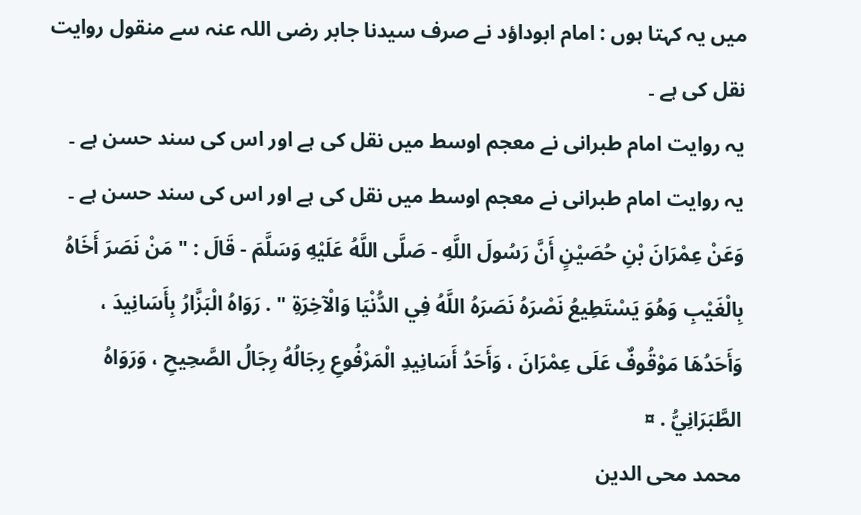میں یہ کہتا ہوں : امام ابوداؤد نے صرف سیدنا جابر رضی اللہ عنہ سے منقول روایت نقل کی ہے ۔
یہ روایت امام طبرانی نے معجم اوسط میں نقل کی ہے اور اس کی سند حسن ہے ۔
یہ روایت امام طبرانی نے معجم اوسط میں نقل کی ہے اور اس کی سند حسن ہے ۔
وَعَنْ عِمْرَانَ بْنِ حُصَيْنٍ أَنَّ رَسُولَ اللَّهِ - صَلَّى اللَّهُ عَلَيْهِ وَسَلَّمَ - قَالَ : " مَنْ نَصَرَ أَخَاهُ بِالْغَيْبِ وَهُوَ يَسْتَطِيعُ نَصْرَهُ نَصَرَهُ اللَّهُ فِي الدُّنْيَا وَالْآخِرَةِ " . رَوَاهُ الْبَزَّارُ بِأَسَانِيدَ ، وَأَحَدُهَا مَوْقُوفٌ عَلَى عِمْرَانَ ، وَأَحَدُ أَسَانِيدِ الْمَرْفُوعِ رِجَالُهُ رِجَالُ الصَّحِيحِ ، وَرَوَاهُ الطَّبَرَانِيُّ . ¤
محمد محی الدین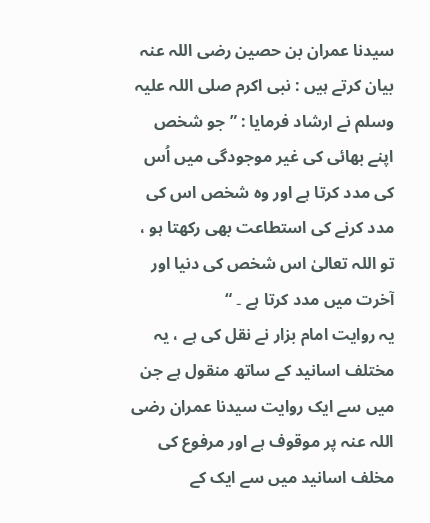سیدنا عمران بن حصین رضی اللہ عنہ بیان کرتے ہیں : نبی اکرم صلی اللہ علیہ وسلم نے ارشاد فرمایا : ” جو شخص اپنے بھائی کی غیر موجودگی میں اُس کی مدد کرتا ہے اور وہ شخص اس کی مدد کرنے کی استطاعت بھی رکھتا ہو ، تو اللہ تعالیٰ اس شخص کی دنیا اور آخرت میں مدد کرتا ہے ۔ “
یہ روایت امام بزار نے نقل کی ہے ، یہ مختلف اسانید کے ساتھ منقول ہے جن میں سے ایک روایت سیدنا عمران رضی اللہ عنہ پر موقوف ہے اور مرفوع کی مخلف اسانید میں سے ایک کے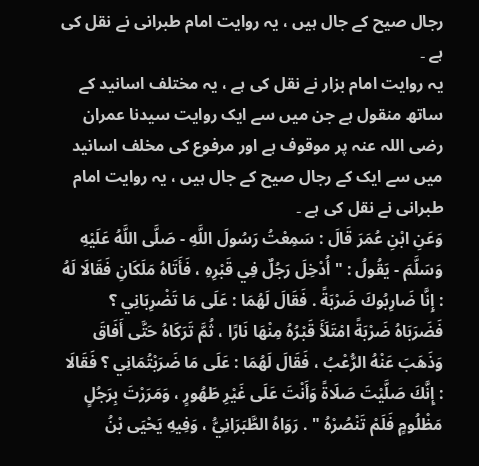رجال صیح کے جال ہیں ، یہ روایت امام طبرانی نے نقل کی ہے ۔
یہ روایت امام بزار نے نقل کی ہے ، یہ مختلف اسانید کے ساتھ منقول ہے جن میں سے ایک روایت سیدنا عمران رضی اللہ عنہ پر موقوف ہے اور مرفوع کی مخلف اسانید میں سے ایک کے رجال صیح کے جال ہیں ، یہ روایت امام طبرانی نے نقل کی ہے ۔
وَعَنِ ابْنِ عُمَرَ قَالَ : سَمِعْتُ رَسُولَ اللَّهِ - صَلَّى اللَّهُ عَلَيْهِ وَسَلَّمَ - يَقُولُ : " أُدْخِلَ رَجُلٌ فِي قَبْرِهِ ، فَأَتَاهُ مَلَكَانِ فَقَالَا لَهُ : إِنَّا ضَارِبُوكَ ضَرْبَةً . فَقَالَ لَهُمَا : عَلَى مَا تَضْرِبَانِي ؟ فَضَرَبَاهُ ضَرْبَةً امْتَلَأَ قَبْرُهُ مِنْهَا نَارًا ، ثُمَّ تَرَكَاهُ حَتَّى أَفَاقَ وَذَهَبَ عَنْهُ الرُّعْبُ ، فَقَالَ لَهُمَا : عَلَى مَا ضَرَبْتُمَانِي ؟ فَقَالَا : إِنَّكَ صَلَّيْتَ صَلَاةً وَأَنْتَ عَلَى غَيْرِ طَهُورٍ ، وَمَرَرْتَ بِرَجُلٍ مَظْلُومٍ فَلَمْ تَنْصُرْهُ " . رَوَاهُ الطَّبَرَانِيُّ ، وَفِيهِ يَحْيَى بْنُ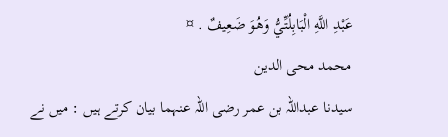عَبْدِ اللَّهِ الْبَابِلُتِّيُّ وَهُوَ ضَعِيفٌ . ¤
محمد محی الدین
سیدنا عبداللہ بن عمر رضی اللہ عنہما بیان کرتے ہیں : میں نے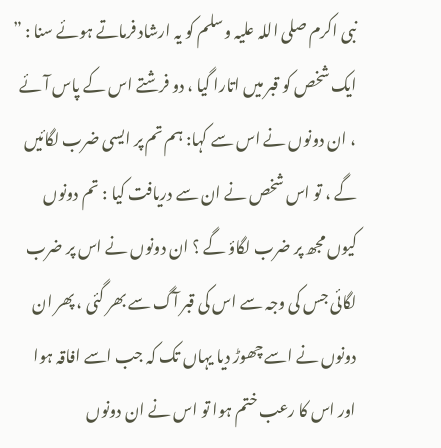نبی اکرم صلی اللہ علیہ وسلم کو یہ ارشاد فرماتے ہوئے سنا : ” ایک شخص کو قبر میں اتارا گیا ، دو فرشتے اس کے پاس آئے ، ان دونوں نے اس سے کہا: ہم تم پر ایسی ضرب لگائیں گے ، تو اس شخص نے ان سے دریافت کیا : تم دونوں کیوں مجھ پر ضرب لگاؤ گے ؟ ان دونوں نے اس پر ضرب لگائی جس کی وجہ سے اس کی قبر آگ سے بھر گئی ، پھر ان دونوں نے اسے چھوڑ دیا یہاں تک کہ جب اسے افاقہ ہوا اور اس کا رعب ختم ہوا تو اس نے ان دونوں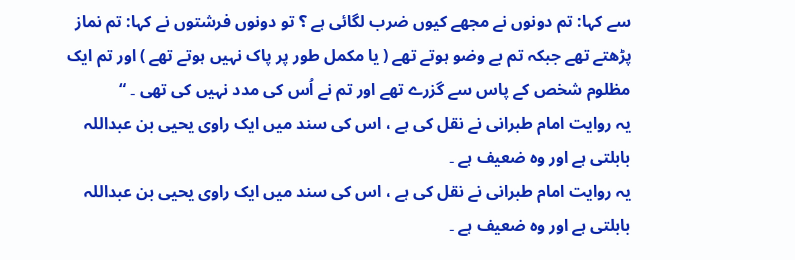سے کہا: تم دونوں نے مجھے کیوں ضرب لگائی ہے ؟ تو دونوں فرشتوں نے کہا: تم نماز پڑھتے تھے جبکہ تم بے وضو ہوتے تھے ( یا مکمل طور پر پاک نہیں ہوتے تھے ) اور تم ایک مظلوم شخص کے پاس سے گزرے تھے اور تم نے اُس کی مدد نہیں کی تھی ۔ “
یہ روایت امام طبرانی نے نقل کی ہے ، اس کی سند میں ایک راوی یحیی بن عبداللہ بابلتی ہے اور وہ ضعیف ہے ۔
یہ روایت امام طبرانی نے نقل کی ہے ، اس کی سند میں ایک راوی یحیی بن عبداللہ بابلتی ہے اور وہ ضعیف ہے ۔